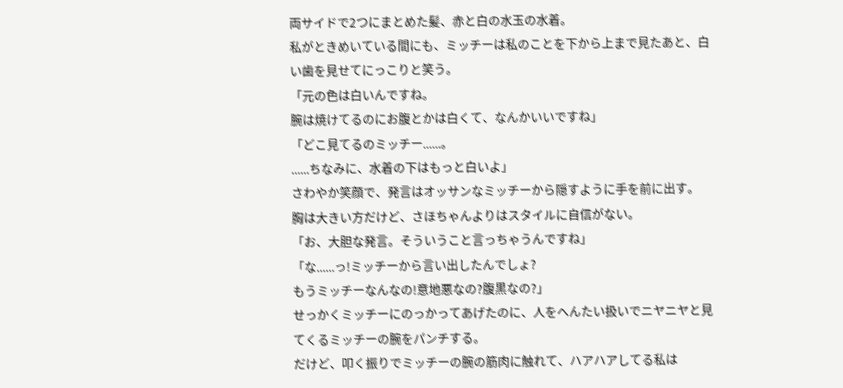両サイドで2つにまとめた髪、赤と白の水玉の水着。
私がときめいている間にも、ミッチーは私のことを下から上まで見たあと、白い歯を見せてにっこりと笑う。
「元の色は白いんですね。
腕は焼けてるのにお腹とかは白くて、なんかいいですね」
「どこ見てるのミッチー......。
......ちなみに、水着の下はもっと白いよ」
さわやか笑顔で、発言はオッサンなミッチーから隠すように手を前に出す。
胸は大きい方だけど、さほちゃんよりはスタイルに自信がない。
「お、大胆な発言。そういうこと言っちゃうんですね」
「な......っ!ミッチーから言い出したんでしょ?
もうミッチーなんなの!意地悪なの?腹黒なの?」
せっかくミッチーにのっかってあげたのに、人をへんたい扱いでニヤニヤと見てくるミッチーの腕をパンチする。
だけど、叩く振りでミッチーの腕の筋肉に触れて、ハアハアしてる私は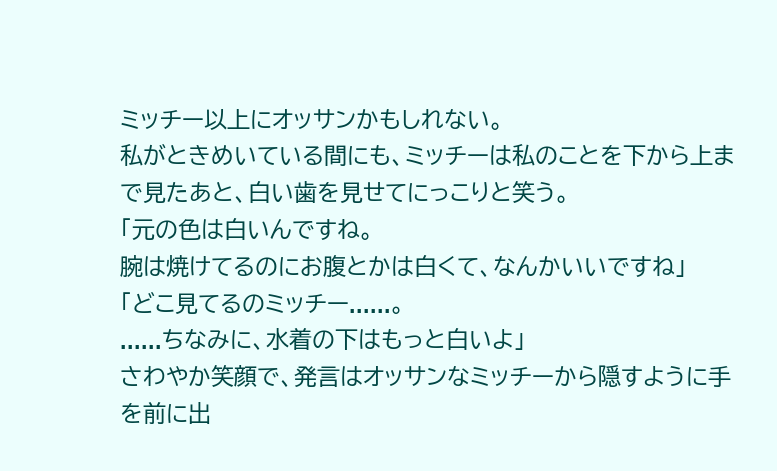ミッチー以上にオッサンかもしれない。
私がときめいている間にも、ミッチーは私のことを下から上まで見たあと、白い歯を見せてにっこりと笑う。
「元の色は白いんですね。
腕は焼けてるのにお腹とかは白くて、なんかいいですね」
「どこ見てるのミッチー......。
......ちなみに、水着の下はもっと白いよ」
さわやか笑顔で、発言はオッサンなミッチーから隠すように手を前に出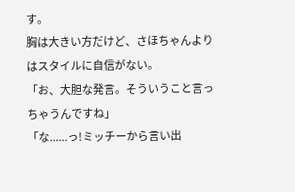す。
胸は大きい方だけど、さほちゃんよりはスタイルに自信がない。
「お、大胆な発言。そういうこと言っちゃうんですね」
「な......っ!ミッチーから言い出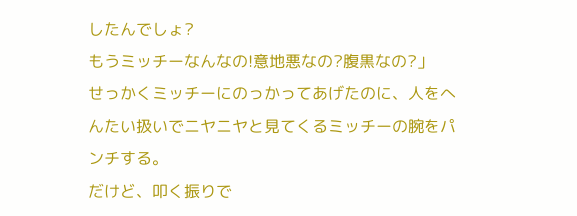したんでしょ?
もうミッチーなんなの!意地悪なの?腹黒なの?」
せっかくミッチーにのっかってあげたのに、人をへんたい扱いでニヤニヤと見てくるミッチーの腕をパンチする。
だけど、叩く振りで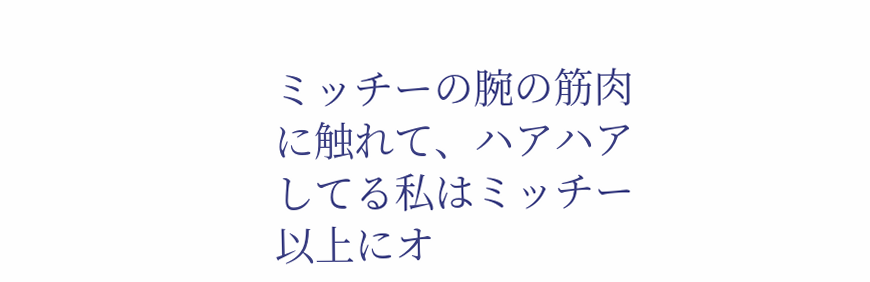ミッチーの腕の筋肉に触れて、ハアハアしてる私はミッチー以上にオ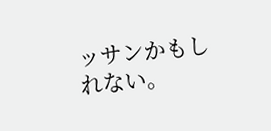ッサンかもしれない。